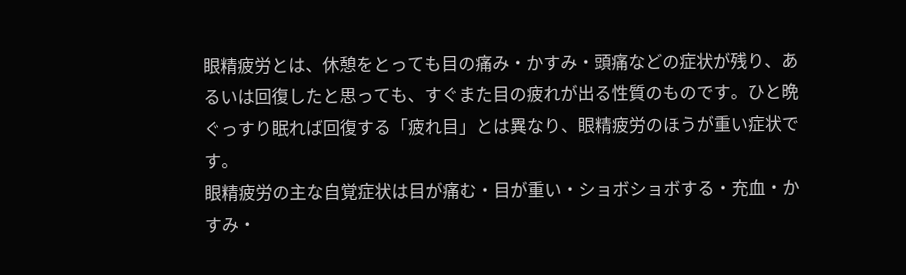眼精疲労とは、休憩をとっても目の痛み・かすみ・頭痛などの症状が残り、あるいは回復したと思っても、すぐまた目の疲れが出る性質のものです。ひと晩ぐっすり眠れば回復する「疲れ目」とは異なり、眼精疲労のほうが重い症状です。
眼精疲労の主な自覚症状は目が痛む・目が重い・ショボショボする・充血・かすみ・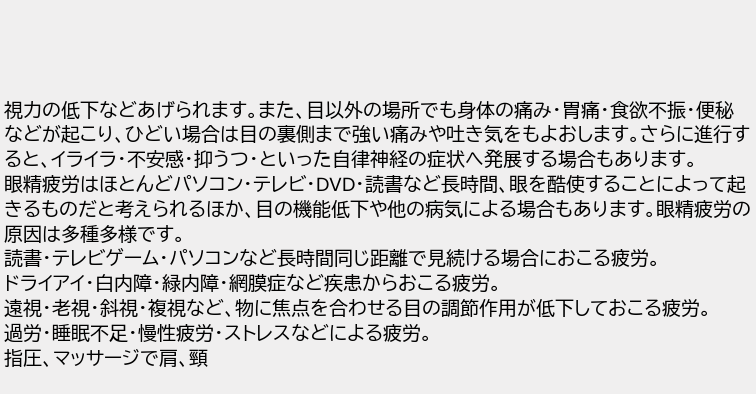視力の低下などあげられます。また、目以外の場所でも身体の痛み・胃痛・食欲不振・便秘などが起こり、ひどい場合は目の裏側まで強い痛みや吐き気をもよおします。さらに進行すると、イライラ・不安感・抑うつ・といった自律神経の症状へ発展する場合もあります。
眼精疲労はほとんどパソコン・テレビ・DVD・読書など長時間、眼を酷使することによって起きるものだと考えられるほか、目の機能低下や他の病気による場合もあります。眼精疲労の原因は多種多様です。
読書・テレビゲーム・パソコンなど長時間同じ距離で見続ける場合におこる疲労。
ドライアイ・白内障・緑内障・網膜症など疾患からおこる疲労。
遠視・老視・斜視・複視など、物に焦点を合わせる目の調節作用が低下しておこる疲労。
過労・睡眠不足・慢性疲労・ストレスなどによる疲労。
指圧、マッサージで肩、頸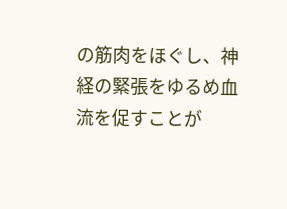の筋肉をほぐし、神経の緊張をゆるめ血流を促すことが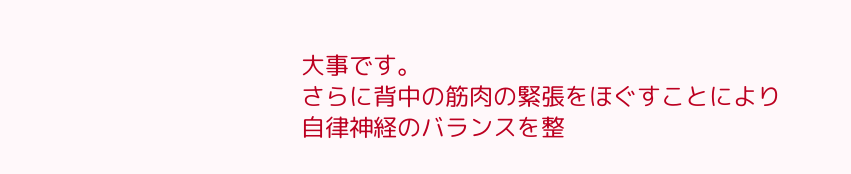大事です。
さらに背中の筋肉の緊張をほぐすことにより自律神経のバランスを整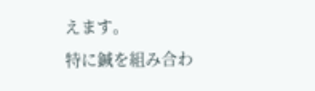えます。
特に鍼を組み合わ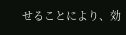せることにより、効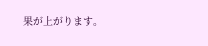果が上がります。